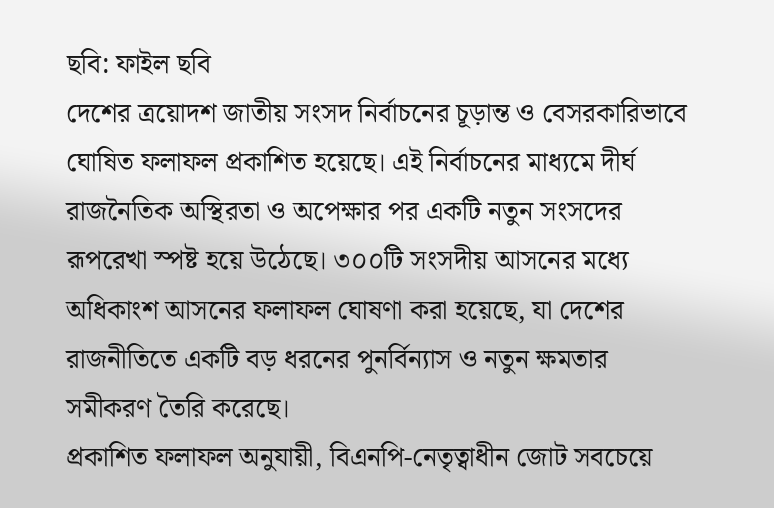ছবি: ফাইল ছবি
দেশের ত্রয়োদশ জাতীয় সংসদ নির্বাচনের চূড়ান্ত ও বেসরকারিভাবে ঘোষিত ফলাফল প্রকাশিত হয়েছে। এই নির্বাচনের মাধ্যমে দীর্ঘ রাজনৈতিক অস্থিরতা ও অপেক্ষার পর একটি নতুন সংসদের রূপরেখা স্পষ্ট হয়ে উঠেছে। ৩০০টি সংসদীয় আসনের মধ্যে অধিকাংশ আসনের ফলাফল ঘোষণা করা হয়েছে, যা দেশের রাজনীতিতে একটি বড় ধরনের পুনর্বিন্যাস ও নতুন ক্ষমতার সমীকরণ তৈরি করেছে।
প্রকাশিত ফলাফল অনুযায়ী, বিএনপি-নেতৃত্বাধীন জোট সবচেয়ে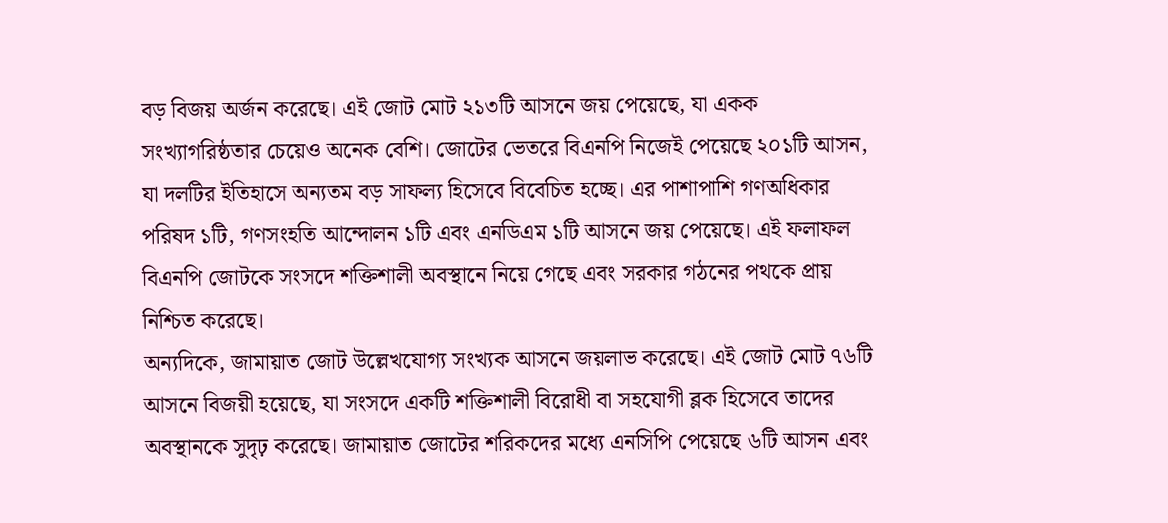বড় বিজয় অর্জন করেছে। এই জোট মোট ২১৩টি আসনে জয় পেয়েছে, যা একক সংখ্যাগরিষ্ঠতার চেয়েও অনেক বেশি। জোটের ভেতরে বিএনপি নিজেই পেয়েছে ২০১টি আসন, যা দলটির ইতিহাসে অন্যতম বড় সাফল্য হিসেবে বিবেচিত হচ্ছে। এর পাশাপাশি গণঅধিকার পরিষদ ১টি, গণসংহতি আন্দোলন ১টি এবং এনডিএম ১টি আসনে জয় পেয়েছে। এই ফলাফল বিএনপি জোটকে সংসদে শক্তিশালী অবস্থানে নিয়ে গেছে এবং সরকার গঠনের পথকে প্রায় নিশ্চিত করেছে।
অন্যদিকে, জামায়াত জোট উল্লেখযোগ্য সংখ্যক আসনে জয়লাভ করেছে। এই জোট মোট ৭৬টি আসনে বিজয়ী হয়েছে, যা সংসদে একটি শক্তিশালী বিরোধী বা সহযোগী ব্লক হিসেবে তাদের অবস্থানকে সুদৃঢ় করেছে। জামায়াত জোটের শরিকদের মধ্যে এনসিপি পেয়েছে ৬টি আসন এবং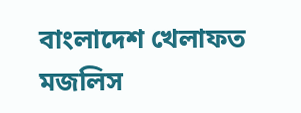বাংলাদেশ খেলাফত মজলিস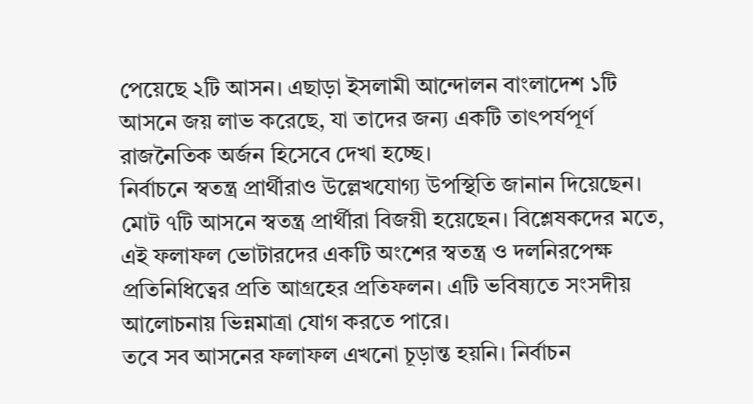পেয়েছে ২টি আসন। এছাড়া ইসলামী আন্দোলন বাংলাদেশ ১টি আসনে জয় লাভ করেছে, যা তাদের জন্য একটি তাৎপর্যপূর্ণ রাজনৈতিক অর্জন হিসেবে দেখা হচ্ছে।
নির্বাচনে স্বতন্ত্র প্রার্থীরাও উল্লেখযোগ্য উপস্থিতি জানান দিয়েছেন। মোট ৭টি আসনে স্বতন্ত্র প্রার্থীরা বিজয়ী হয়েছেন। বিশ্লেষকদের মতে, এই ফলাফল ভোটারদের একটি অংশের স্বতন্ত্র ও দলনিরপেক্ষ প্রতিনিধিত্বের প্রতি আগ্রহের প্রতিফলন। এটি ভবিষ্যতে সংসদীয় আলোচনায় ভিন্নমাত্রা যোগ করতে পারে।
তবে সব আসনের ফলাফল এখনো চূড়ান্ত হয়নি। নির্বাচন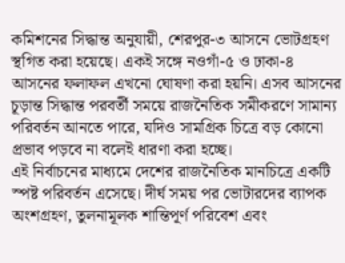কমিশনের সিদ্ধান্ত অনুযায়ী, শেরপুর-৩ আসনে ভোটগ্রহণ স্থগিত করা হয়েছে। একই সঙ্গে নওগাঁ-৫ ও ঢাকা-৪ আসনের ফলাফল এখনো ঘোষণা করা হয়নি। এসব আসনের চূড়ান্ত সিদ্ধান্ত পরবর্তী সময়ে রাজনৈতিক সমীকরণে সামান্য পরিবর্তন আনতে পারে, যদিও সামগ্রিক চিত্রে বড় কোনো প্রভাব পড়বে না বলেই ধারণা করা হচ্ছে।
এই নির্বাচনের মাধ্যমে দেশের রাজনৈতিক মানচিত্রে একটি স্পষ্ট পরিবর্তন এসেছে। দীর্ঘ সময় পর ভোটারদের ব্যাপক অংশগ্রহণ, তুলনামূলক শান্তিপূর্ণ পরিবেশ এবং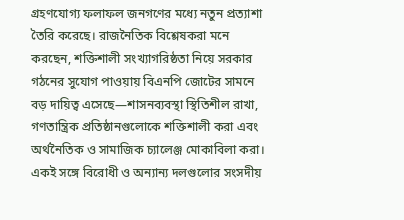গ্রহণযোগ্য ফলাফল জনগণের মধ্যে নতুন প্রত্যাশা তৈরি করেছে। রাজনৈতিক বিশ্লেষকরা মনে করছেন, শক্তিশালী সংখ্যাগরিষ্ঠতা নিয়ে সরকার গঠনের সুযোগ পাওয়ায় বিএনপি জোটের সামনে বড় দায়িত্ব এসেছে—শাসনব্যবস্থা স্থিতিশীল রাখা, গণতান্ত্রিক প্রতিষ্ঠানগুলোকে শক্তিশালী করা এবং অর্থনৈতিক ও সামাজিক চ্যালেঞ্জ মোকাবিলা করা।
একই সঙ্গে বিরোধী ও অন্যান্য দলগুলোর সংসদীয়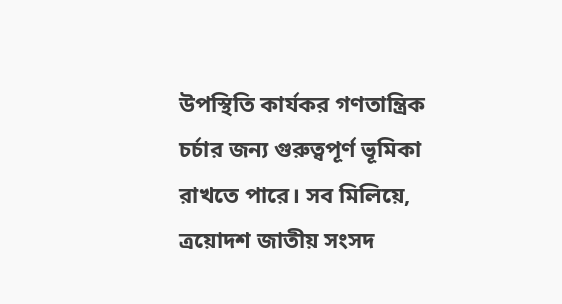উপস্থিতি কার্যকর গণতান্ত্রিক চর্চার জন্য গুরুত্বপূর্ণ ভূমিকা রাখতে পারে। সব মিলিয়ে, ত্রয়োদশ জাতীয় সংসদ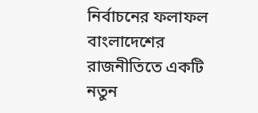নির্বাচনের ফলাফল বাংলাদেশের রাজনীতিতে একটি নতুন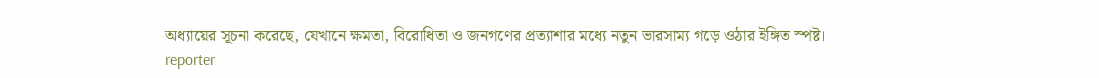অধ্যায়ের সূচনা করেছে, যেখানে ক্ষমতা, বিরোধিতা ও জনগণের প্রত্যাশার মধ্যে নতুন ভারসাম্য গড়ে ওঠার ইঙ্গিত স্পষ্ট।
reporter